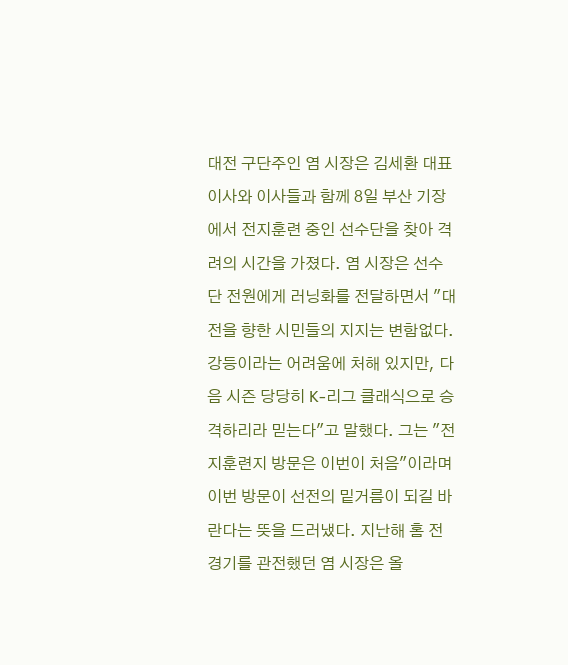대전 구단주인 염 시장은 김세환 대표이사와 이사들과 함께 8일 부산 기장에서 전지훈련 중인 선수단을 찾아 격려의 시간을 가졌다. 염 시장은 선수단 전원에게 러닝화를 전달하면서 "대전을 향한 시민들의 지지는 변함없다. 강등이라는 어려움에 처해 있지만, 다음 시즌 당당히 K-리그 클래식으로 승격하리라 믿는다"고 말했다. 그는 "전지훈련지 방문은 이번이 처음"이라며 이번 방문이 선전의 밑거름이 되길 바란다는 뜻을 드러냈다. 지난해 홈 전 경기를 관전했던 염 시장은 올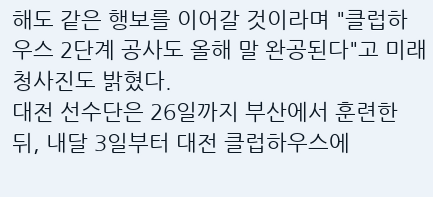해도 같은 행보를 이어갈 것이라며 "클럽하우스 2단계 공사도 올해 말 완공된다"고 미래 청사진도 밝혔다.
대전 선수단은 26일까지 부산에서 훈련한 뒤, 내달 3일부터 대전 클럽하우스에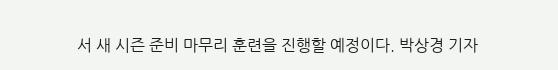서 새 시즌 준비 마무리 훈련을 진행할 예정이다. 박상경 기자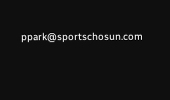ppark@sportschosun.com